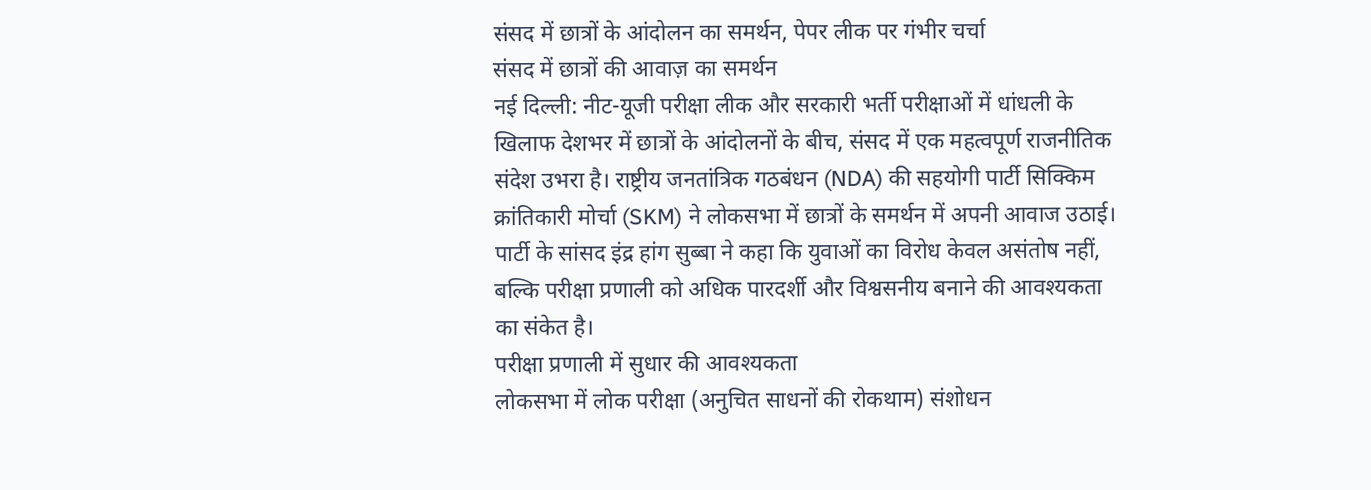संसद में छात्रों के आंदोलन का समर्थन, पेपर लीक पर गंभीर चर्चा
संसद में छात्रों की आवाज़ का समर्थन
नई दिल्ली: नीट-यूजी परीक्षा लीक और सरकारी भर्ती परीक्षाओं में धांधली के खिलाफ देशभर में छात्रों के आंदोलनों के बीच, संसद में एक महत्वपूर्ण राजनीतिक संदेश उभरा है। राष्ट्रीय जनतांत्रिक गठबंधन (NDA) की सहयोगी पार्टी सिक्किम क्रांतिकारी मोर्चा (SKM) ने लोकसभा में छात्रों के समर्थन में अपनी आवाज उठाई। पार्टी के सांसद इंद्र हांग सुब्बा ने कहा कि युवाओं का विरोध केवल असंतोष नहीं, बल्कि परीक्षा प्रणाली को अधिक पारदर्शी और विश्वसनीय बनाने की आवश्यकता का संकेत है।
परीक्षा प्रणाली में सुधार की आवश्यकता
लोकसभा में लोक परीक्षा (अनुचित साधनों की रोकथाम) संशोधन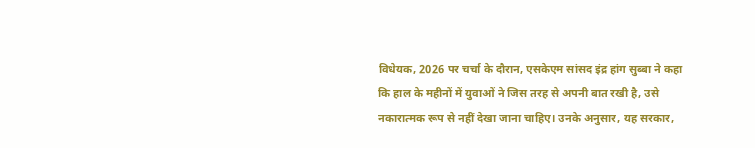विधेयक, 2026 पर चर्चा के दौरान, एसकेएम सांसद इंद्र हांग सुब्बा ने कहा कि हाल के महीनों में युवाओं ने जिस तरह से अपनी बात रखी है, उसे नकारात्मक रूप से नहीं देखा जाना चाहिए। उनके अनुसार, यह सरकार,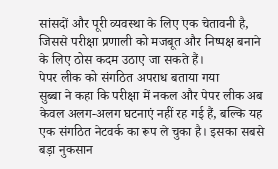सांसदों और पूरी व्यवस्था के लिए एक चेतावनी है, जिससे परीक्षा प्रणाली को मजबूत और निष्पक्ष बनाने के लिए ठोस कदम उठाए जा सकते हैं।
पेपर लीक को संगठित अपराध बताया गया
सुब्बा ने कहा कि परीक्षा में नकल और पेपर लीक अब केवल अलग-अलग घटनाएं नहीं रह गई हैं, बल्कि यह एक संगठित नेटवर्क का रूप ले चुका है। इसका सबसे बड़ा नुकसान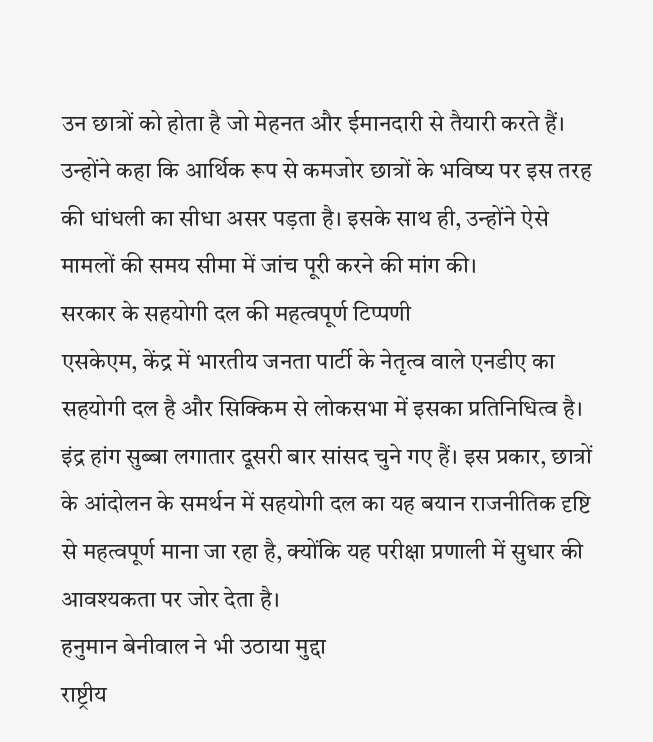उन छात्रों को होता है जो मेहनत और ईमानदारी से तैयारी करते हैं। उन्होंने कहा कि आर्थिक रूप से कमजोर छात्रों के भविष्य पर इस तरह की धांधली का सीधा असर पड़ता है। इसके साथ ही, उन्होंने ऐसे मामलों की समय सीमा में जांच पूरी करने की मांग की।
सरकार के सहयोगी दल की महत्वपूर्ण टिप्पणी
एसकेएम, केंद्र में भारतीय जनता पार्टी के नेतृत्व वाले एनडीए का सहयोगी दल है और सिक्किम से लोकसभा में इसका प्रतिनिधित्व है। इंद्र हांग सुब्बा लगातार दूसरी बार सांसद चुने गए हैं। इस प्रकार, छात्रों के आंदोलन के समर्थन में सहयोगी दल का यह बयान राजनीतिक दृष्टि से महत्वपूर्ण माना जा रहा है, क्योंकि यह परीक्षा प्रणाली में सुधार की आवश्यकता पर जोर देता है।
हनुमान बेनीवाल ने भी उठाया मुद्दा
राष्ट्रीय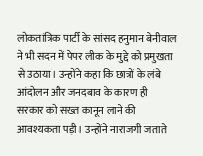लोकतांत्रिक पार्टी के सांसद हनुमान बेनीवाल ने भी सदन में पेपर लीक के मुद्दे को प्रमुखता से उठाया। उन्होंने कहा कि छात्रों के लंबे आंदोलन और जनदबाव के कारण ही सरकार को सख्त कानून लाने की आवश्यकता पड़ी। उन्होंने नाराजगी जताते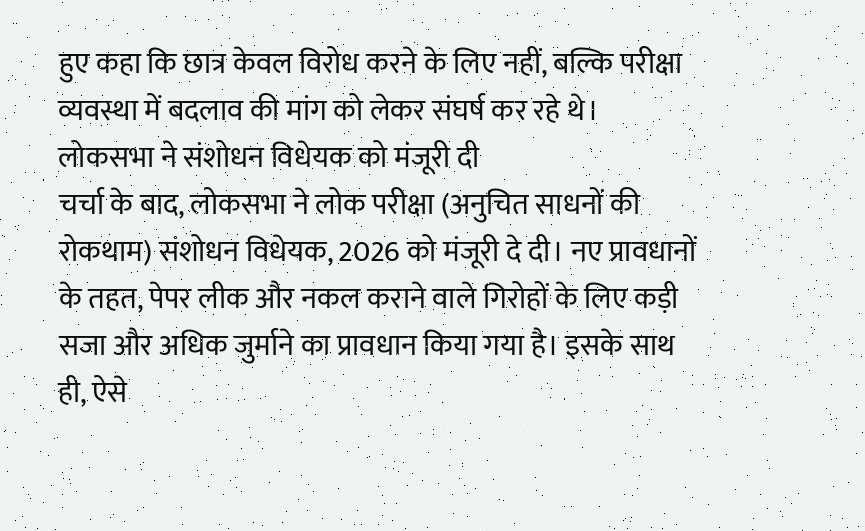हुए कहा कि छात्र केवल विरोध करने के लिए नहीं, बल्कि परीक्षा व्यवस्था में बदलाव की मांग को लेकर संघर्ष कर रहे थे।
लोकसभा ने संशोधन विधेयक को मंजूरी दी
चर्चा के बाद, लोकसभा ने लोक परीक्षा (अनुचित साधनों की रोकथाम) संशोधन विधेयक, 2026 को मंजूरी दे दी। नए प्रावधानों के तहत, पेपर लीक और नकल कराने वाले गिरोहों के लिए कड़ी सजा और अधिक जुर्माने का प्रावधान किया गया है। इसके साथ ही, ऐसे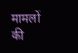मामलों की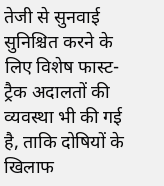तेजी से सुनवाई सुनिश्चित करने के लिए विशेष फास्ट-ट्रैक अदालतों की व्यवस्था भी की गई है, ताकि दोषियों के खिलाफ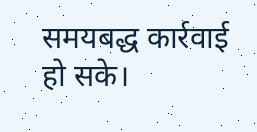समयबद्ध कार्रवाई हो सके।